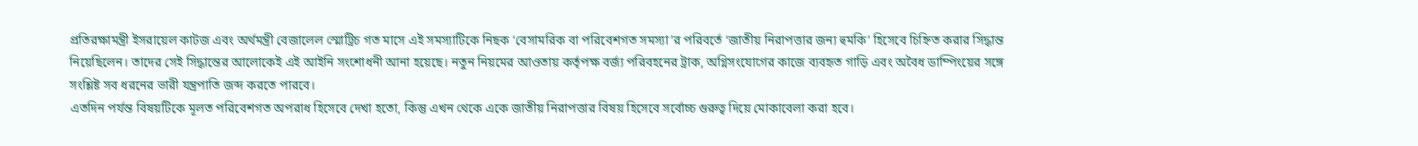প্রতিরক্ষামন্ত্রী ইসরায়েল কাটজ এবং অর্থমন্ত্রী বেজালেল স্মোট্রিচ গত মাসে এই সমস্যাটিকে নিছক ‘বেসামরিক বা পরিবেশগত সমস্যা’র পরিবর্তে ‘জাতীয় নিরাপত্তার জন্য হুমকি’ হিসেবে চিহ্নিত করার সিদ্ধান্ত নিয়েছিলেন। তাদের সেই সিদ্ধান্তের আলোকেই এই আইনি সংশোধনী আনা হয়েছে। নতুন নিয়মের আওতায় কর্তৃপক্ষ বর্জ্য পরিবহনের ট্রাক, অগ্নিসংযোগের কাজে ব্যবহৃত গাড়ি এবং অবৈধ ডাম্পিংয়ের সঙ্গে সংশ্লিষ্ট সব ধরনের ভারী যন্ত্রপাতি জব্দ করতে পারবে।
এতদিন পর্যন্ত বিষয়টিকে মূলত পরিবেশগত অপরাধ হিসেবে দেখা হতো, কিন্তু এখন থেকে একে জাতীয় নিরাপত্তার বিষয় হিসেবে সর্বোচ্চ গুরুত্ব দিয়ে মোকাবেলা করা হবে।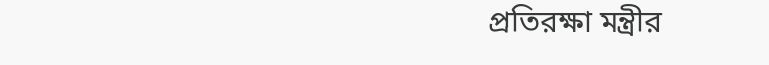প্রতিরক্ষা মন্ত্রীর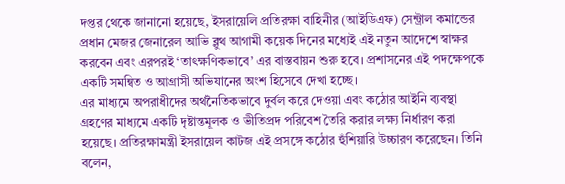দপ্তর থেকে জানানো হয়েছে, ইসরায়েলি প্রতিরক্ষা বাহিনীর (আইডিএফ) সেন্ট্রাল কমান্ডের প্রধান মেজর জেনারেল আভি ব্লুথ আগামী কয়েক দিনের মধ্যেই এই নতুন আদেশে স্বাক্ষর করবেন এবং এরপরই ‘তাৎক্ষণিকভাবে’ এর বাস্তবায়ন শুরু হবে। প্রশাসনের এই পদক্ষেপকে একটি সমন্বিত ও আগ্রাসী অভিযানের অংশ হিসেবে দেখা হচ্ছে।
এর মাধ্যমে অপরাধীদের অর্থনৈতিকভাবে দুর্বল করে দেওয়া এবং কঠোর আইনি ব্যবস্থা গ্রহণের মাধ্যমে একটি দৃষ্টান্তমূলক ও ভীতিপ্রদ পরিবেশ তৈরি করার লক্ষ্য নির্ধারণ করা হয়েছে। প্রতিরক্ষামন্ত্রী ইসরায়েল কাটজ এই প্রসঙ্গে কঠোর হুঁশিয়ারি উচ্চারণ করেছেন। তিনি বলেন,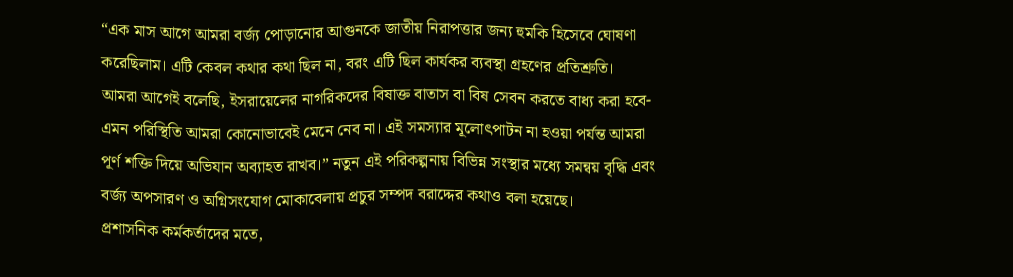“এক মাস আগে আমরা বর্জ্য পোড়ানোর আগুনকে জাতীয় নিরাপত্তার জন্য হুমকি হিসেবে ঘোষণা করেছিলাম। এটি কেবল কথার কথা ছিল না, বরং এটি ছিল কার্যকর ব্যবস্থা গ্রহণের প্রতিশ্রুতি।
আমরা আগেই বলেছি, ইসরায়েলের নাগরিকদের বিষাক্ত বাতাস বা বিষ সেবন করতে বাধ্য করা হবে-এমন পরিস্থিতি আমরা কোনোভাবেই মেনে নেব না। এই সমস্যার মূলোৎপাটন না হওয়া পর্যন্ত আমরা পূর্ণ শক্তি দিয়ে অভিযান অব্যাহত রাখব।” নতুন এই পরিকল্পনায় বিভিন্ন সংস্থার মধ্যে সমন্বয় বৃদ্ধি এবং বর্জ্য অপসারণ ও অগ্নিসংযোগ মোকাবেলায় প্রচুর সম্পদ বরাদ্দের কথাও বলা হয়েছে।
প্রশাসনিক কর্মকর্তাদের মতে,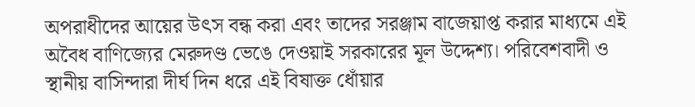অপরাধীদের আয়ের উৎস বন্ধ করা এবং তাদের সরঞ্জাম বাজেয়াপ্ত করার মাধ্যমে এই অবৈধ বাণিজ্যের মেরুদণ্ড ভেঙে দেওয়াই সরকারের মূল উদ্দেশ্য। পরিবেশবাদী ও স্থানীয় বাসিন্দারা দীর্ঘ দিন ধরে এই বিষাক্ত ধোঁয়ার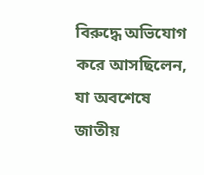বিরুদ্ধে অভিযোগ করে আসছিলেন, যা অবশেষে জাতীয়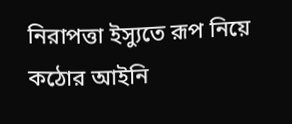নিরাপত্তা ইস্যুতে রূপ নিয়ে কঠোর আইনি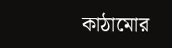কাঠামোর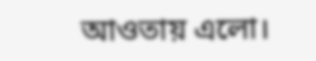আওতায় এলো।